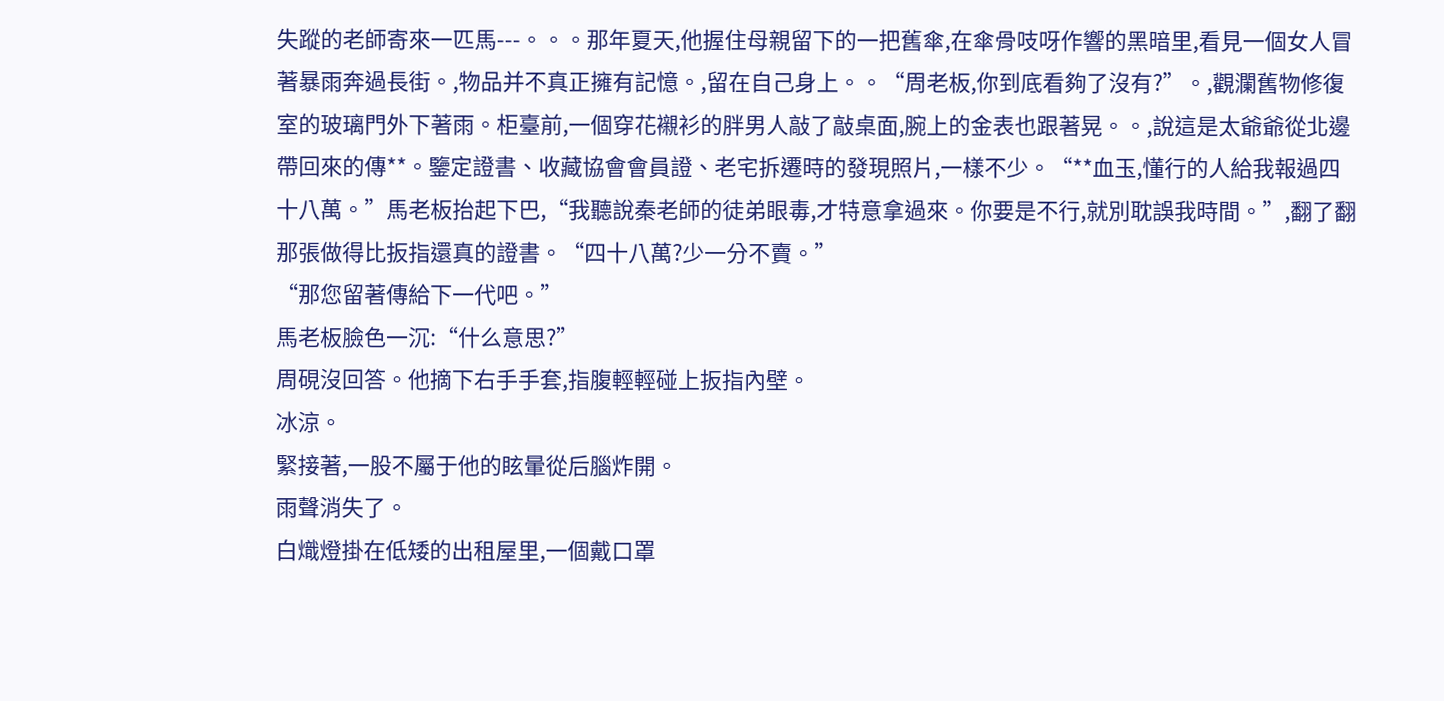失蹤的老師寄來一匹馬---。。。那年夏天,他握住母親留下的一把舊傘,在傘骨吱呀作響的黑暗里,看見一個女人冒著暴雨奔過長街。,物品并不真正擁有記憶。,留在自己身上。。“周老板,你到底看夠了沒有?”。,觀瀾舊物修復室的玻璃門外下著雨。柜臺前,一個穿花襯衫的胖男人敲了敲桌面,腕上的金表也跟著晃。。,說這是太爺爺從北邊帶回來的傳**。鑒定證書、收藏協會會員證、老宅拆遷時的發現照片,一樣不少。“**血玉,懂行的人給我報過四十八萬。”馬老板抬起下巴,“我聽說秦老師的徒弟眼毒,才特意拿過來。你要是不行,就別耽誤我時間。”,翻了翻那張做得比扳指還真的證書。“四十八萬?少一分不賣。”
“那您留著傳給下一代吧。”
馬老板臉色一沉:“什么意思?”
周硯沒回答。他摘下右手手套,指腹輕輕碰上扳指內壁。
冰涼。
緊接著,一股不屬于他的眩暈從后腦炸開。
雨聲消失了。
白熾燈掛在低矮的出租屋里,一個戴口罩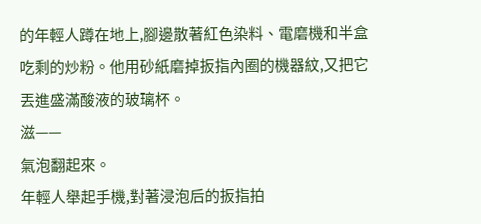的年輕人蹲在地上,腳邊散著紅色染料、電磨機和半盒吃剩的炒粉。他用砂紙磨掉扳指內圈的機器紋,又把它丟進盛滿酸液的玻璃杯。
滋——
氣泡翻起來。
年輕人舉起手機,對著浸泡后的扳指拍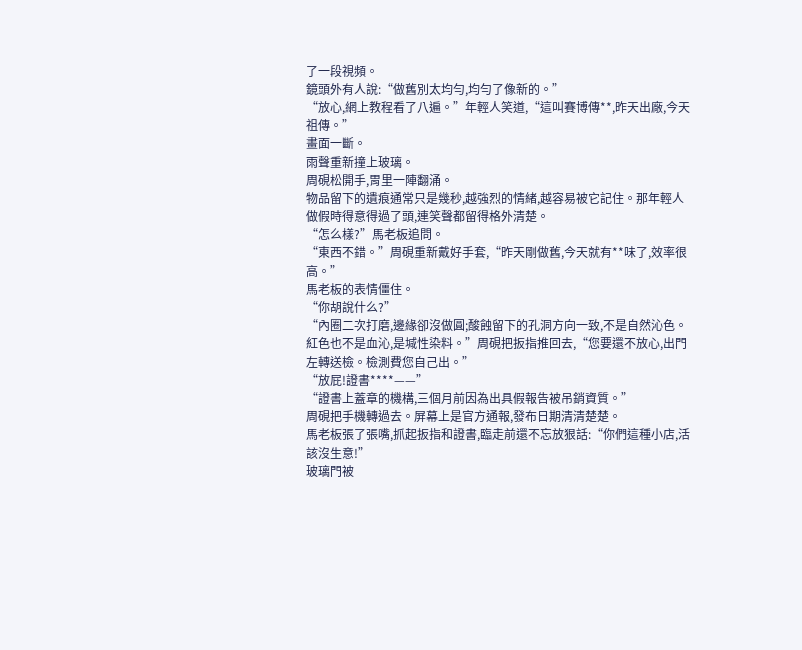了一段視頻。
鏡頭外有人說:“做舊別太均勻,均勻了像新的。”
“放心,網上教程看了八遍。”年輕人笑道,“這叫賽博傳**,昨天出廠,今天祖傳。”
畫面一斷。
雨聲重新撞上玻璃。
周硯松開手,胃里一陣翻涌。
物品留下的遺痕通常只是幾秒,越強烈的情緒,越容易被它記住。那年輕人做假時得意得過了頭,連笑聲都留得格外清楚。
“怎么樣?”馬老板追問。
“東西不錯。”周硯重新戴好手套,“昨天剛做舊,今天就有**味了,效率很高。”
馬老板的表情僵住。
“你胡說什么?”
“內圈二次打磨,邊緣卻沒做圓;酸蝕留下的孔洞方向一致,不是自然沁色。紅色也不是血沁,是堿性染料。”周硯把扳指推回去,“您要還不放心,出門左轉送檢。檢測費您自己出。”
“放屁!證書****——”
“證書上蓋章的機構,三個月前因為出具假報告被吊銷資質。”
周硯把手機轉過去。屏幕上是官方通報,發布日期清清楚楚。
馬老板張了張嘴,抓起扳指和證書,臨走前還不忘放狠話:“你們這種小店,活該沒生意!”
玻璃門被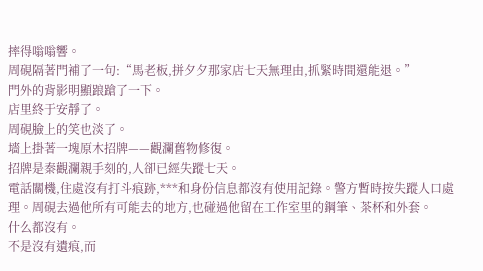摔得嗡嗡響。
周硯隔著門補了一句:“馬老板,拼夕夕那家店七天無理由,抓緊時間還能退。”
門外的背影明顯踉蹌了一下。
店里終于安靜了。
周硯臉上的笑也淡了。
墻上掛著一塊原木招牌——觀瀾舊物修復。
招牌是秦觀瀾親手刻的,人卻已經失蹤七天。
電話關機,住處沒有打斗痕跡,***和身份信息都沒有使用記錄。警方暫時按失蹤人口處理。周硯去過他所有可能去的地方,也碰過他留在工作室里的鋼筆、茶杯和外套。
什么都沒有。
不是沒有遺痕,而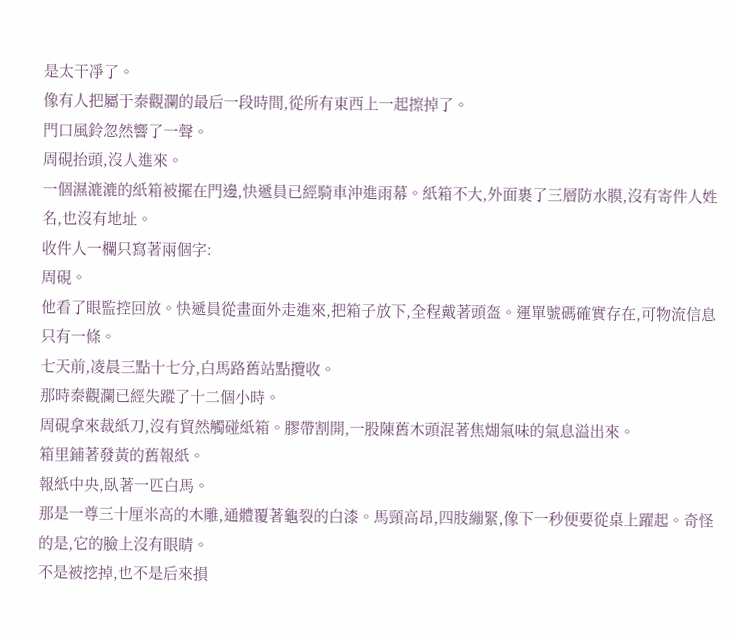是太干凈了。
像有人把屬于秦觀瀾的最后一段時間,從所有東西上一起擦掉了。
門口風鈴忽然響了一聲。
周硯抬頭,沒人進來。
一個濕漉漉的紙箱被擺在門邊,快遞員已經騎車沖進雨幕。紙箱不大,外面裹了三層防水膜,沒有寄件人姓名,也沒有地址。
收件人一欄只寫著兩個字:
周硯。
他看了眼監控回放。快遞員從畫面外走進來,把箱子放下,全程戴著頭盔。運單號碼確實存在,可物流信息只有一條。
七天前,凌晨三點十七分,白馬路舊站點攬收。
那時秦觀瀾已經失蹤了十二個小時。
周硯拿來裁紙刀,沒有貿然觸碰紙箱。膠帶割開,一股陳舊木頭混著焦煳氣味的氣息溢出來。
箱里鋪著發黃的舊報紙。
報紙中央,臥著一匹白馬。
那是一尊三十厘米高的木雕,通體覆著龜裂的白漆。馬頸高昂,四肢繃緊,像下一秒便要從桌上躍起。奇怪的是,它的臉上沒有眼睛。
不是被挖掉,也不是后來損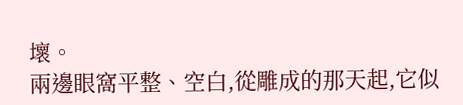壞。
兩邊眼窩平整、空白,從雕成的那天起,它似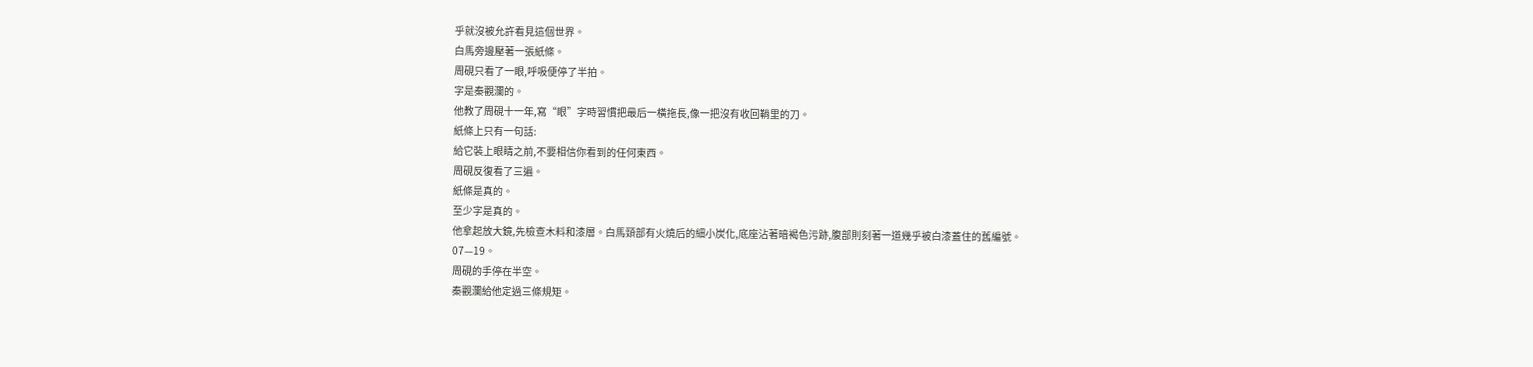乎就沒被允許看見這個世界。
白馬旁邊壓著一張紙條。
周硯只看了一眼,呼吸便停了半拍。
字是秦觀瀾的。
他教了周硯十一年,寫“眼”字時習慣把最后一橫拖長,像一把沒有收回鞘里的刀。
紙條上只有一句話:
給它裝上眼睛之前,不要相信你看到的任何東西。
周硯反復看了三遍。
紙條是真的。
至少字是真的。
他拿起放大鏡,先檢查木料和漆層。白馬頸部有火燒后的細小炭化,底座沾著暗褐色污跡,腹部則刻著一道幾乎被白漆蓋住的舊編號。
07—19。
周硯的手停在半空。
秦觀瀾給他定過三條規矩。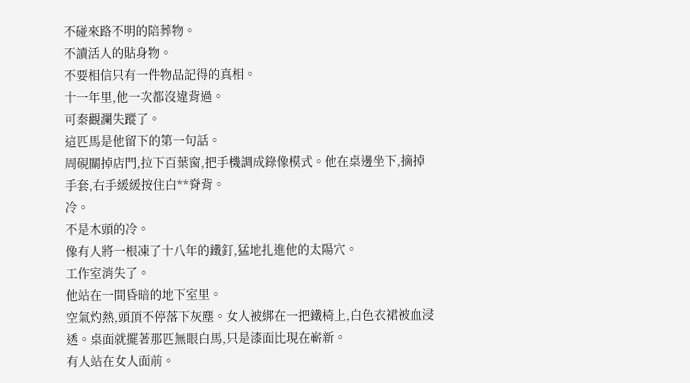不碰來路不明的陪葬物。
不讀活人的貼身物。
不要相信只有一件物品記得的真相。
十一年里,他一次都沒違背過。
可秦觀瀾失蹤了。
這匹馬是他留下的第一句話。
周硯關掉店門,拉下百葉窗,把手機調成錄像模式。他在桌邊坐下,摘掉手套,右手緩緩按住白**脊背。
冷。
不是木頭的冷。
像有人將一根凍了十八年的鐵釘,猛地扎進他的太陽穴。
工作室消失了。
他站在一間昏暗的地下室里。
空氣灼熱,頭頂不停落下灰塵。女人被綁在一把鐵椅上,白色衣裙被血浸透。桌面就擺著那匹無眼白馬,只是漆面比現在嶄新。
有人站在女人面前。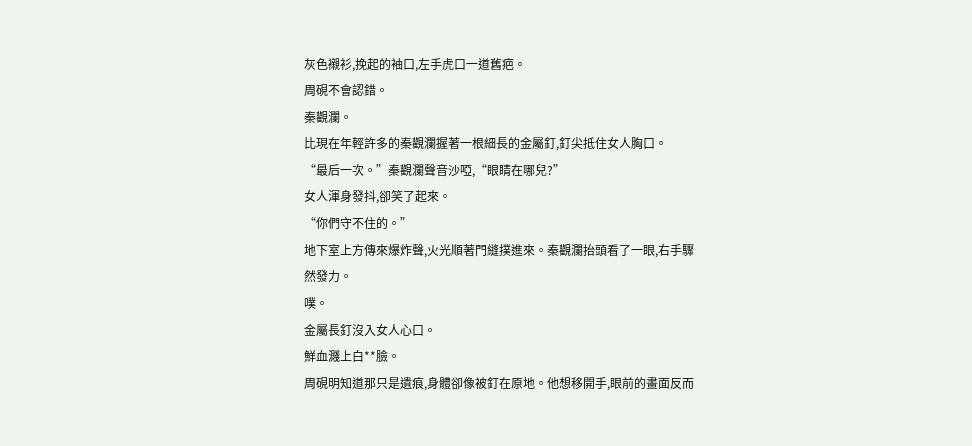灰色襯衫,挽起的袖口,左手虎口一道舊疤。
周硯不會認錯。
秦觀瀾。
比現在年輕許多的秦觀瀾握著一根細長的金屬釘,釘尖抵住女人胸口。
“最后一次。”秦觀瀾聲音沙啞,“眼睛在哪兒?”
女人渾身發抖,卻笑了起來。
“你們守不住的。”
地下室上方傳來爆炸聲,火光順著門縫撲進來。秦觀瀾抬頭看了一眼,右手驟然發力。
噗。
金屬長釘沒入女人心口。
鮮血濺上白**臉。
周硯明知道那只是遺痕,身體卻像被釘在原地。他想移開手,眼前的畫面反而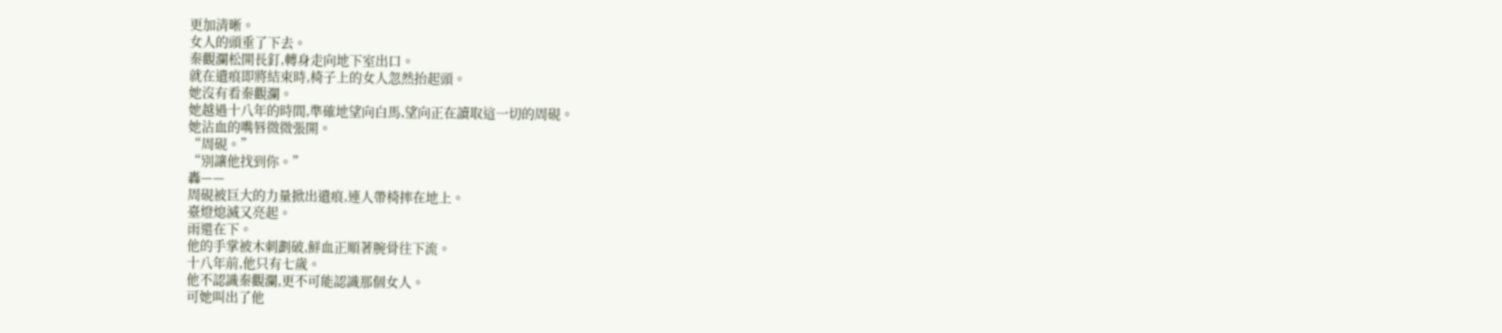更加清晰。
女人的頭垂了下去。
秦觀瀾松開長釘,轉身走向地下室出口。
就在遺痕即將結束時,椅子上的女人忽然抬起頭。
她沒有看秦觀瀾。
她越過十八年的時間,準確地望向白馬,望向正在讀取這一切的周硯。
她沾血的嘴唇微微張開。
“周硯。”
“別讓他找到你。”
轟——
周硯被巨大的力量掀出遺痕,連人帶椅摔在地上。
臺燈熄滅又亮起。
雨還在下。
他的手掌被木刺劃破,鮮血正順著腕骨往下流。
十八年前,他只有七歲。
他不認識秦觀瀾,更不可能認識那個女人。
可她叫出了他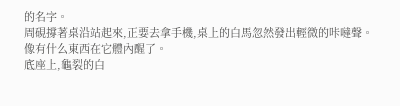的名字。
周硯撐著桌沿站起來,正要去拿手機,桌上的白馬忽然發出輕微的咔噠聲。
像有什么東西在它體內醒了。
底座上,龜裂的白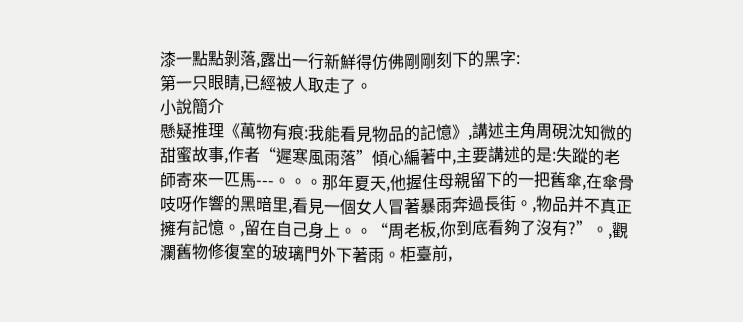漆一點點剝落,露出一行新鮮得仿佛剛剛刻下的黑字:
第一只眼睛,已經被人取走了。
小說簡介
懸疑推理《萬物有痕:我能看見物品的記憶》,講述主角周硯沈知微的甜蜜故事,作者“遲寒風雨落”傾心編著中,主要講述的是:失蹤的老師寄來一匹馬---。。。那年夏天,他握住母親留下的一把舊傘,在傘骨吱呀作響的黑暗里,看見一個女人冒著暴雨奔過長街。,物品并不真正擁有記憶。,留在自己身上。。“周老板,你到底看夠了沒有?”。,觀瀾舊物修復室的玻璃門外下著雨。柜臺前,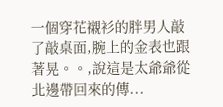一個穿花襯衫的胖男人敲了敲桌面,腕上的金表也跟著晃。。,說這是太爺爺從北邊帶回來的傳...